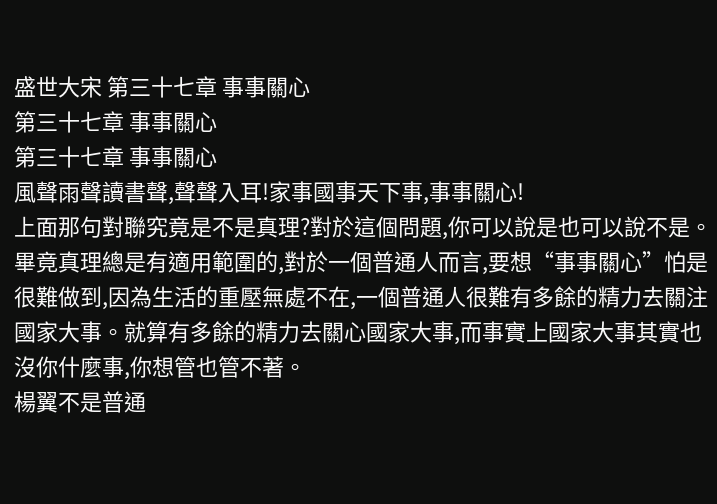盛世大宋 第三十七章 事事關心
第三十七章 事事關心
第三十七章 事事關心
風聲雨聲讀書聲,聲聲入耳!家事國事天下事,事事關心!
上面那句對聯究竟是不是真理?對於這個問題,你可以說是也可以說不是。畢竟真理總是有適用範圍的,對於一個普通人而言,要想“事事關心”怕是很難做到,因為生活的重壓無處不在,一個普通人很難有多餘的精力去關注國家大事。就算有多餘的精力去關心國家大事,而事實上國家大事其實也沒你什麼事,你想管也管不著。
楊翼不是普通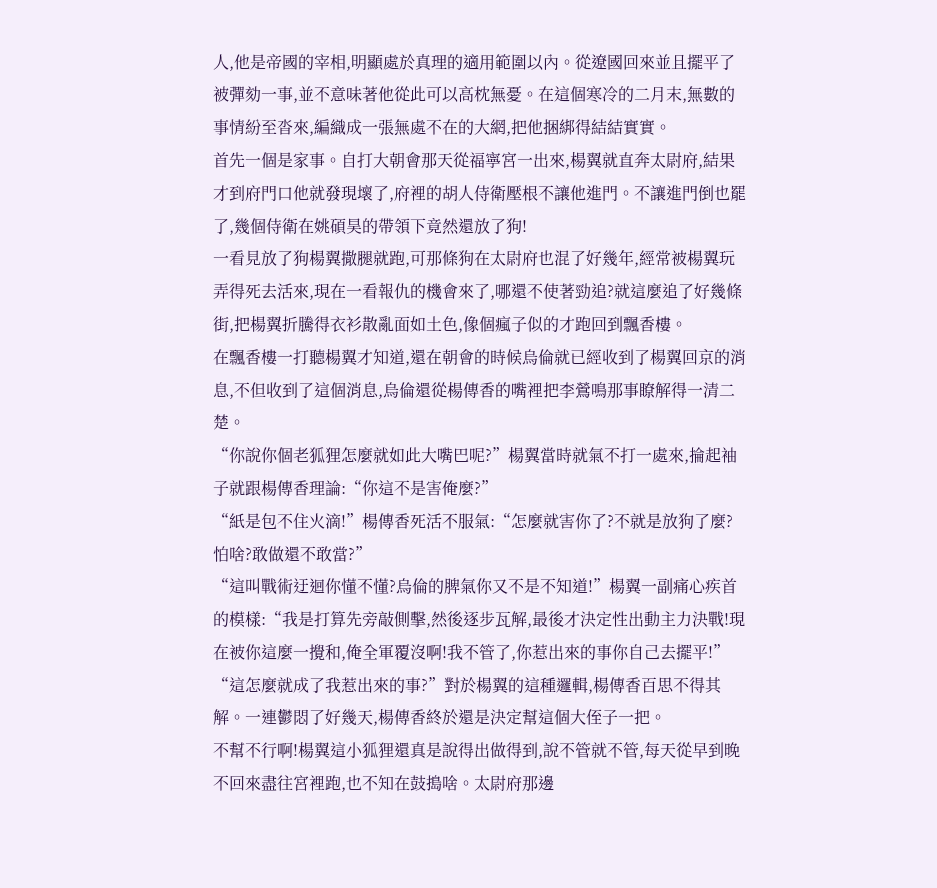人,他是帝國的宰相,明顯處於真理的適用範圍以內。從遼國回來並且擺平了被彈劾一事,並不意味著他從此可以高枕無憂。在這個寒冷的二月末,無數的事情紛至沓來,編織成一張無處不在的大網,把他捆綁得結結實實。
首先一個是家事。自打大朝會那天從福寧宮一出來,楊翼就直奔太尉府,結果才到府門口他就發現壞了,府裡的胡人侍衛壓根不讓他進門。不讓進門倒也罷了,幾個侍衛在姚碩昊的帶領下竟然還放了狗!
一看見放了狗楊翼撒腿就跑,可那條狗在太尉府也混了好幾年,經常被楊翼玩弄得死去活來,現在一看報仇的機會來了,哪還不使著勁追?就這麼追了好幾條街,把楊翼折騰得衣衫散亂面如土色,像個瘋子似的才跑回到飄香樓。
在飄香樓一打聽楊翼才知道,還在朝會的時候烏倫就已經收到了楊翼回京的消息,不但收到了這個消息,烏倫還從楊傳香的嘴裡把李鶯鳴那事瞭解得一清二楚。
“你說你個老狐狸怎麼就如此大嘴巴呢?”楊翼當時就氣不打一處來,掄起袖子就跟楊傳香理論:“你這不是害俺麼?”
“紙是包不住火滴!”楊傳香死活不服氣:“怎麼就害你了?不就是放狗了麼?怕啥?敢做還不敢當?”
“這叫戰術迂迴你懂不懂?烏倫的脾氣你又不是不知道!”楊翼一副痛心疾首的模樣:“我是打算先旁敲側擊,然後逐步瓦解,最後才決定性出動主力決戰!現在被你這麼一攪和,俺全軍覆沒啊!我不管了,你惹出來的事你自己去擺平!”
“這怎麼就成了我惹出來的事?”對於楊翼的這種邏輯,楊傳香百思不得其解。一連鬱悶了好幾天,楊傳香終於還是決定幫這個大侄子一把。
不幫不行啊!楊翼這小狐狸還真是說得出做得到,說不管就不管,每天從早到晚不回來盡往宮裡跑,也不知在鼓搗啥。太尉府那邊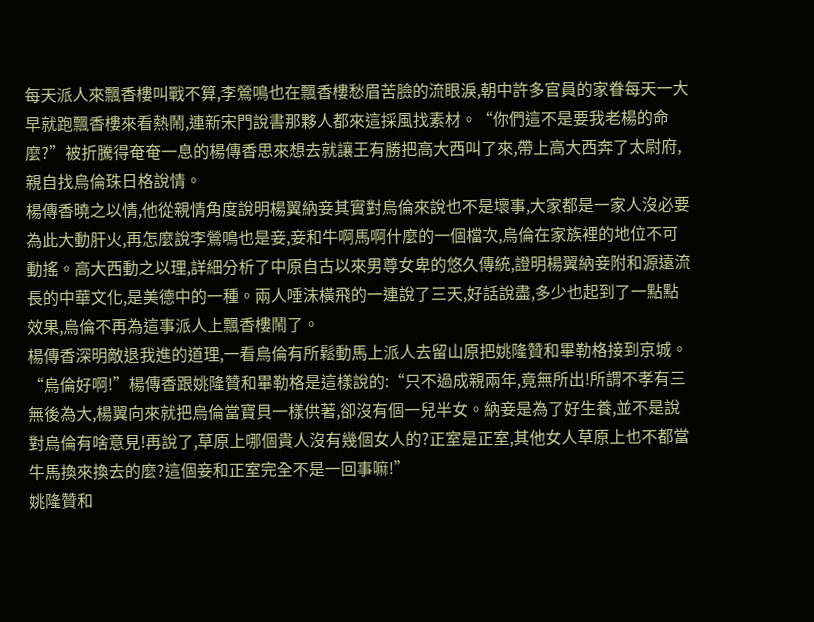每天派人來飄香樓叫戰不算,李鶯鳴也在飄香樓愁眉苦臉的流眼淚,朝中許多官員的家眷每天一大早就跑飄香樓來看熱鬧,連新宋門說書那夥人都來這採風找素材。“你們這不是要我老楊的命麼?”被折騰得奄奄一息的楊傳香思來想去就讓王有勝把高大西叫了來,帶上高大西奔了太尉府,親自找烏倫珠日格說情。
楊傳香曉之以情,他從親情角度說明楊翼納妾其實對烏倫來說也不是壞事,大家都是一家人沒必要為此大動肝火,再怎麼說李鶯鳴也是妾,妾和牛啊馬啊什麼的一個檔次,烏倫在家族裡的地位不可動搖。高大西動之以理,詳細分析了中原自古以來男尊女卑的悠久傳統,證明楊翼納妾附和源遠流長的中華文化,是美德中的一種。兩人唾沫橫飛的一連說了三天,好話說盡,多少也起到了一點點效果,烏倫不再為這事派人上飄香樓鬧了。
楊傳香深明敵退我進的道理,一看烏倫有所鬆動馬上派人去留山原把姚隆贊和畢勒格接到京城。“烏倫好啊!”楊傳香跟姚隆贊和畢勒格是這樣說的:“只不過成親兩年,竟無所出!所謂不孝有三無後為大,楊翼向來就把烏倫當寶貝一樣供著,卻沒有個一兒半女。納妾是為了好生養,並不是說對烏倫有啥意見!再說了,草原上哪個貴人沒有幾個女人的?正室是正室,其他女人草原上也不都當牛馬換來換去的麼?這個妾和正室完全不是一回事嘛!”
姚隆贊和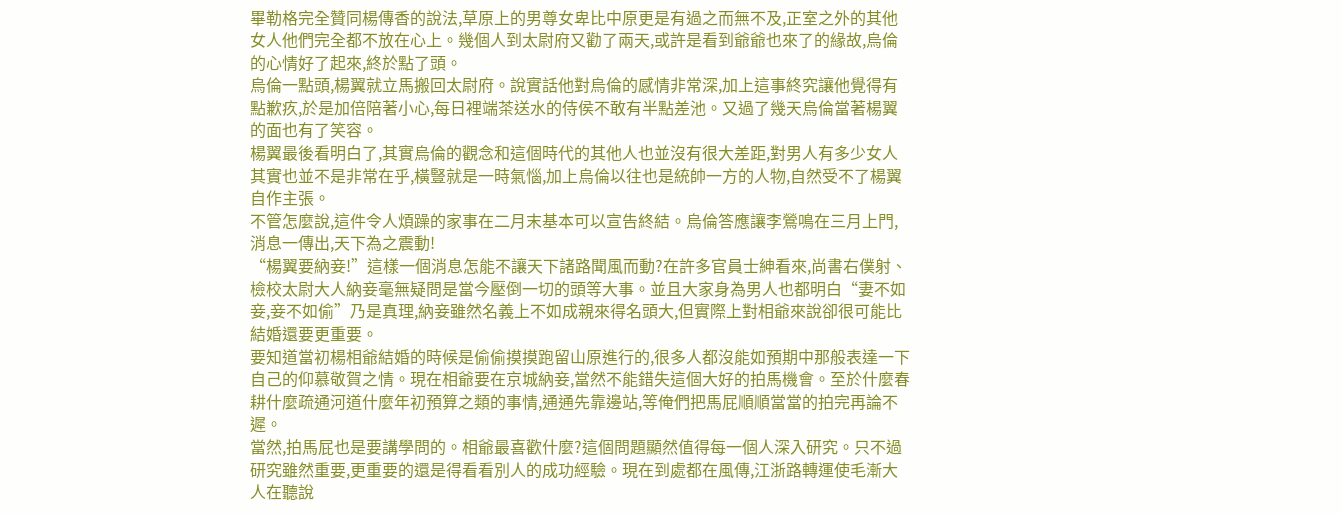畢勒格完全贊同楊傳香的說法,草原上的男尊女卑比中原更是有過之而無不及,正室之外的其他女人他們完全都不放在心上。幾個人到太尉府又勸了兩天,或許是看到爺爺也來了的緣故,烏倫的心情好了起來,終於點了頭。
烏倫一點頭,楊翼就立馬搬回太尉府。說實話他對烏倫的感情非常深,加上這事終究讓他覺得有點歉疚,於是加倍陪著小心,每日裡端茶送水的侍侯不敢有半點差池。又過了幾天烏倫當著楊翼的面也有了笑容。
楊翼最後看明白了,其實烏倫的觀念和這個時代的其他人也並沒有很大差距,對男人有多少女人其實也並不是非常在乎,橫豎就是一時氣惱,加上烏倫以往也是統帥一方的人物,自然受不了楊翼自作主張。
不管怎麼說,這件令人煩躁的家事在二月末基本可以宣告終結。烏倫答應讓李鶯鳴在三月上門,消息一傳出,天下為之震動!
“楊翼要納妾!”這樣一個消息怎能不讓天下諸路聞風而動?在許多官員士紳看來,尚書右僕射、檢校太尉大人納妾毫無疑問是當今壓倒一切的頭等大事。並且大家身為男人也都明白“妻不如妾,妾不如偷”乃是真理,納妾雖然名義上不如成親來得名頭大,但實際上對相爺來說卻很可能比結婚還要更重要。
要知道當初楊相爺結婚的時候是偷偷摸摸跑留山原進行的,很多人都沒能如預期中那般表達一下自己的仰慕敬賀之情。現在相爺要在京城納妾,當然不能錯失這個大好的拍馬機會。至於什麼春耕什麼疏通河道什麼年初預算之類的事情,通通先靠邊站,等俺們把馬屁順順當當的拍完再論不遲。
當然,拍馬屁也是要講學問的。相爺最喜歡什麼?這個問題顯然值得每一個人深入研究。只不過研究雖然重要,更重要的還是得看看別人的成功經驗。現在到處都在風傳,江浙路轉運使毛漸大人在聽說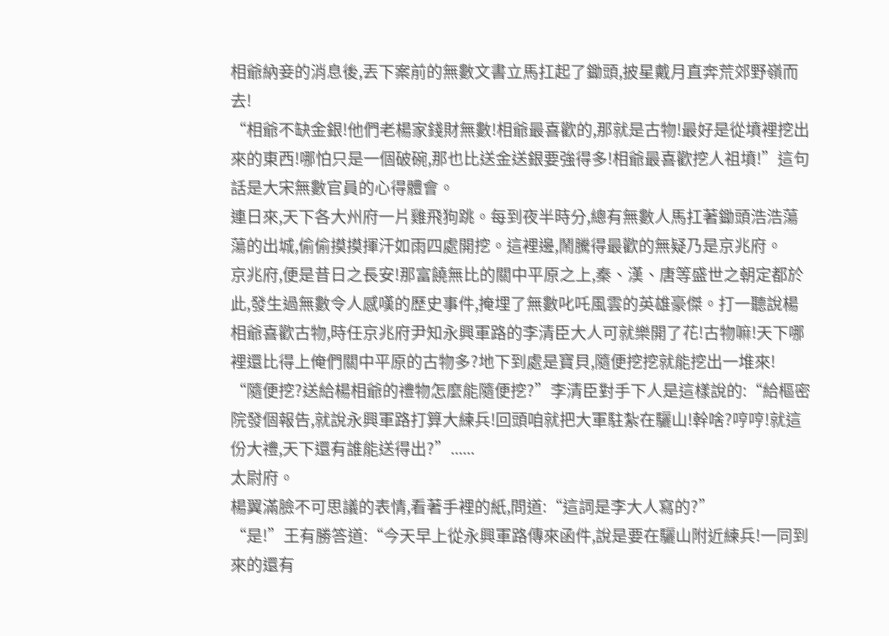相爺納妾的消息後,丟下案前的無數文書立馬扛起了鋤頭,披星戴月直奔荒郊野嶺而去!
“相爺不缺金銀!他們老楊家錢財無數!相爺最喜歡的,那就是古物!最好是從墳裡挖出來的東西!哪怕只是一個破碗,那也比送金送銀要強得多!相爺最喜歡挖人祖墳!”這句話是大宋無數官員的心得體會。
連日來,天下各大州府一片雞飛狗跳。每到夜半時分,總有無數人馬扛著鋤頭浩浩蕩蕩的出城,偷偷摸摸揮汗如雨四處開挖。這裡邊,鬧騰得最歡的無疑乃是京兆府。
京兆府,便是昔日之長安!那富饒無比的關中平原之上,秦、漢、唐等盛世之朝定都於此,發生過無數令人感嘆的歷史事件,掩埋了無數叱吒風雲的英雄豪傑。打一聽說楊相爺喜歡古物,時任京兆府尹知永興軍路的李清臣大人可就樂開了花!古物嘛!天下哪裡還比得上俺們關中平原的古物多?地下到處是寶貝,隨便挖挖就能挖出一堆來!
“隨便挖?送給楊相爺的禮物怎麼能隨便挖?”李清臣對手下人是這樣說的:“給樞密院發個報告,就說永興軍路打算大練兵!回頭咱就把大軍駐紮在驪山!幹啥?哼哼!就這份大禮,天下還有誰能送得出?”......
太尉府。
楊翼滿臉不可思議的表情,看著手裡的紙,問道:“這詞是李大人寫的?”
“是!”王有勝答道:“今天早上從永興軍路傳來函件,說是要在驪山附近練兵!一同到來的還有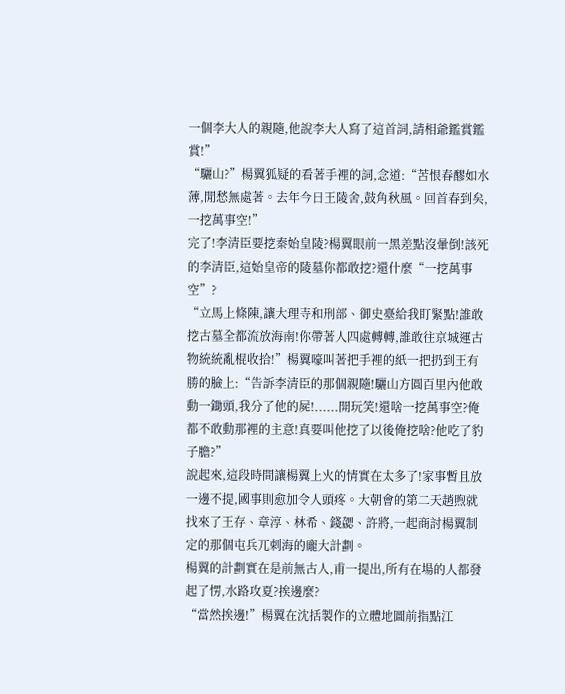一個李大人的親隨,他說李大人寫了這首詞,請相爺鑑賞鑑賞!”
“驪山?”楊翼狐疑的看著手裡的詞,念道:“苦恨春醪如水薄,閒愁無處著。去年今日王陵舍,鼓角秋風。回首春到矣,一挖萬事空!”
完了!李清臣要挖秦始皇陵?楊翼眼前一黑差點沒暈倒!該死的李清臣,這始皇帝的陵墓你都敢挖?還什麼“一挖萬事空”?
“立馬上條陳,讓大理寺和刑部、御史臺給我盯緊點!誰敢挖古墓全都流放海南!你帶著人四處轉轉,誰敢往京城運古物統統亂棍收拾!”楊翼嚎叫著把手裡的紙一把扔到王有勝的臉上:“告訴李清臣的那個親隨!驪山方圓百里內他敢動一鋤頭,我分了他的屍!......開玩笑!還啥一挖萬事空?俺都不敢動那裡的主意!真要叫他挖了以後俺挖啥?他吃了豹子膽?”
說起來,這段時間讓楊翼上火的情實在太多了!家事暫且放一邊不提,國事則愈加令人頭疼。大朝會的第二天趙煦就找來了王存、章淳、林希、錢勰、許將,一起商討楊翼制定的那個屯兵兀刺海的龐大計劃。
楊翼的計劃實在是前無古人,甫一提出,所有在場的人都發起了愣,水路攻夏?挨邊麼?
“當然挨邊!”楊翼在沈括製作的立體地圖前指點江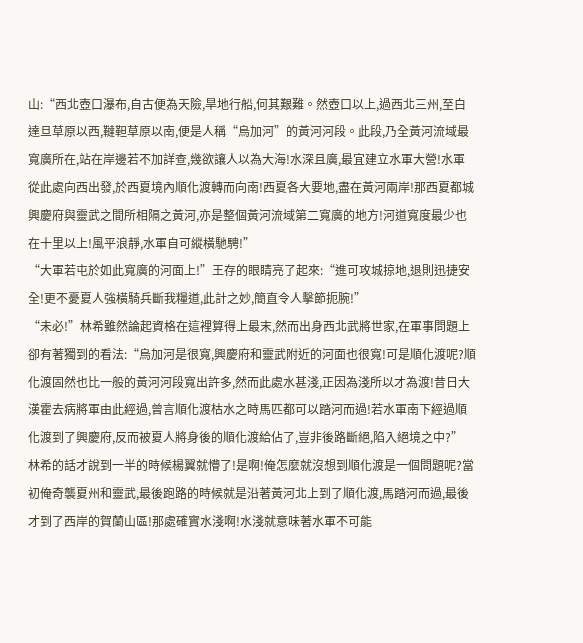山:“西北壺口瀑布,自古便為天險,旱地行船,何其艱難。然壺口以上,過西北三州,至白達旦草原以西,韃靼草原以南,便是人稱“烏加河”的黃河河段。此段,乃全黃河流域最寬廣所在,站在岸邊若不加詳查,幾欲讓人以為大海!水深且廣,最宜建立水軍大營!水軍從此處向西出發,於西夏境內順化渡轉而向南!西夏各大要地,盡在黃河兩岸!那西夏都城興慶府與靈武之間所相隔之黃河,亦是整個黃河流域第二寬廣的地方!河道寬度最少也在十里以上!風平浪靜,水軍自可縱橫馳騁!”
“大軍若屯於如此寬廣的河面上!”王存的眼睛亮了起來:“進可攻城掠地,退則迅捷安全!更不憂夏人強橫騎兵斷我糧道,此計之妙,簡直令人擊節扼腕!”
“未必!”林希雖然論起資格在這裡算得上最末,然而出身西北武將世家,在軍事問題上卻有著獨到的看法:“烏加河是很寬,興慶府和靈武附近的河面也很寬!可是順化渡呢?順化渡固然也比一般的黃河河段寬出許多,然而此處水甚淺,正因為淺所以才為渡!昔日大漢霍去病將軍由此經過,曾言順化渡枯水之時馬匹都可以踏河而過!若水軍南下經過順化渡到了興慶府,反而被夏人將身後的順化渡給佔了,豈非後路斷絕,陷入絕境之中?”
林希的話才說到一半的時候楊翼就懵了!是啊!俺怎麼就沒想到順化渡是一個問題呢?當初俺奇襲夏州和靈武,最後跑路的時候就是沿著黃河北上到了順化渡,馬踏河而過,最後才到了西岸的賀蘭山區!那處確實水淺啊!水淺就意味著水軍不可能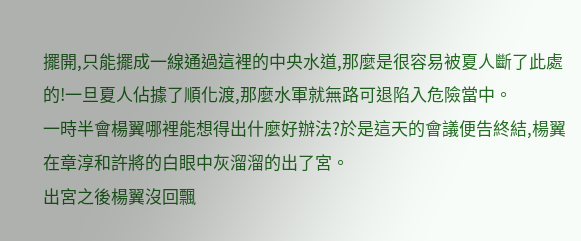擺開,只能擺成一線通過這裡的中央水道,那麼是很容易被夏人斷了此處的!一旦夏人佔據了順化渡,那麼水軍就無路可退陷入危險當中。
一時半會楊翼哪裡能想得出什麼好辦法?於是這天的會議便告終結,楊翼在章淳和許將的白眼中灰溜溜的出了宮。
出宮之後楊翼沒回飄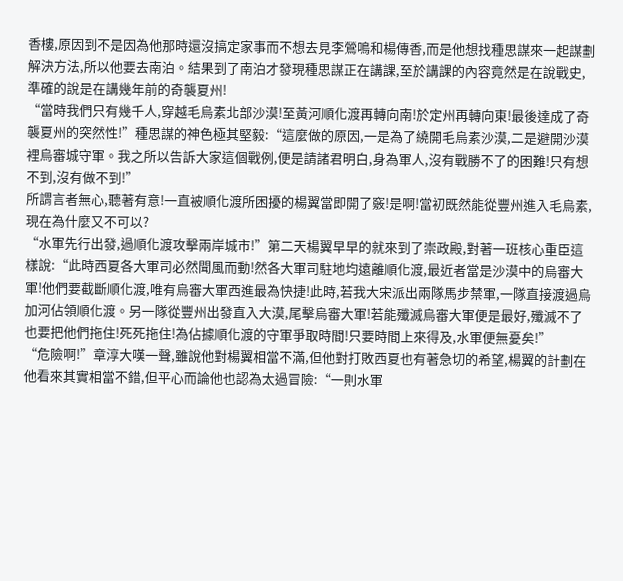香樓,原因到不是因為他那時還沒搞定家事而不想去見李鶯鳴和楊傳香,而是他想找種思謀來一起謀劃解決方法,所以他要去南泊。結果到了南泊才發現種思謀正在講課,至於講課的內容竟然是在說戰史,準確的說是在講幾年前的奇襲夏州!
“當時我們只有幾千人,穿越毛烏素北部沙漠!至黃河順化渡再轉向南!於定州再轉向東!最後達成了奇襲夏州的突然性!”種思謀的神色極其堅毅:“這麼做的原因,一是為了繞開毛烏素沙漠,二是避開沙漠裡烏審城守軍。我之所以告訴大家這個戰例,便是請諸君明白,身為軍人,沒有戰勝不了的困難!只有想不到,沒有做不到!”
所謂言者無心,聽著有意!一直被順化渡所困擾的楊翼當即開了竅!是啊!當初既然能從豐州進入毛烏素,現在為什麼又不可以?
“水軍先行出發,過順化渡攻擊兩岸城市!”第二天楊翼早早的就來到了崇政殿,對著一班核心重臣這樣說:“此時西夏各大軍司必然聞風而動!然各大軍司駐地均遠離順化渡,最近者當是沙漠中的烏審大軍!他們要截斷順化渡,唯有烏審大軍西進最為快捷!此時,若我大宋派出兩隊馬步禁軍,一隊直接渡過烏加河佔領順化渡。另一隊從豐州出發直入大漠,尾擊烏審大軍!若能殲滅烏審大軍便是最好,殲滅不了也要把他們拖住!死死拖住!為佔據順化渡的守軍爭取時間!只要時間上來得及,水軍便無憂矣!”
“危險啊!”章淳大嘆一聲,雖說他對楊翼相當不滿,但他對打敗西夏也有著急切的希望,楊翼的計劃在他看來其實相當不錯,但平心而論他也認為太過冒險:“一則水軍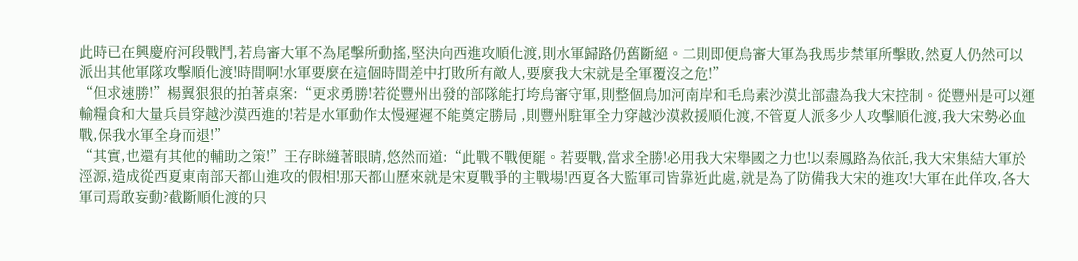此時已在興慶府河段戰鬥,若烏審大軍不為尾擊所動搖,堅決向西進攻順化渡,則水軍歸路仍舊斷絕。二則即便烏審大軍為我馬步禁軍所擊敗,然夏人仍然可以派出其他軍隊攻擊順化渡!時間啊!水軍要麼在這個時間差中打敗所有敵人,要麼我大宋就是全軍覆沒之危!”
“但求速勝!”楊翼狠狠的拍著桌案:“更求勇勝!若從豐州出發的部隊能打垮烏審守軍,則整個烏加河南岸和毛烏素沙漠北部盡為我大宋控制。從豐州是可以運輸糧食和大量兵員穿越沙漠西進的!若是水軍動作太慢遲遲不能奠定勝局 ,則豐州駐軍全力穿越沙漠救援順化渡,不管夏人派多少人攻擊順化渡,我大宋勢必血戰,保我水軍全身而退!”
“其實,也還有其他的輔助之策!”王存眯縫著眼睛,悠然而道:“此戰不戰便罷。若要戰,當求全勝!必用我大宋舉國之力也!以秦鳳路為依託,我大宋集結大軍於涇源,造成從西夏東南部天都山進攻的假相!那天都山歷來就是宋夏戰爭的主戰場!西夏各大監軍司皆靠近此處,就是為了防備我大宋的進攻!大軍在此佯攻,各大軍司焉敢妄動?截斷順化渡的只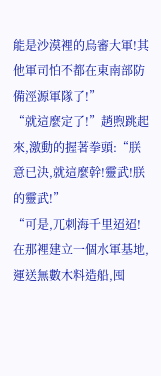能是沙漠裡的烏審大軍!其他軍司怕不都在東南部防備涇源軍隊了!”
“就這麼定了!”趙煦跳起來,激動的握著拳頭:“朕意已決,就這麼幹!靈武!朕的靈武!”
“可是,兀刺海千里迢迢!在那裡建立一個水軍基地,運送無數木料造船,囤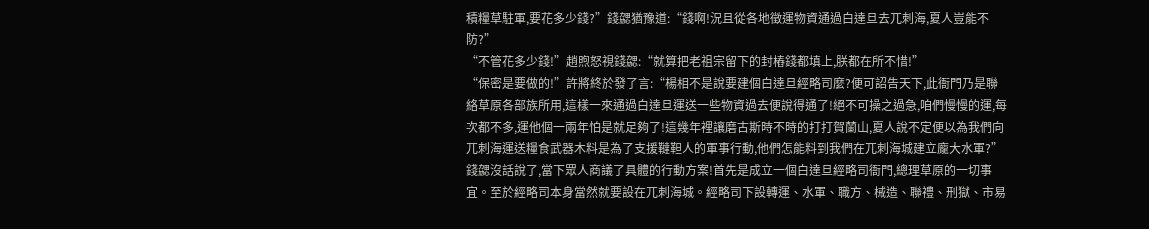積糧草駐軍,要花多少錢?”錢勰猶豫道:“錢啊!況且從各地徵運物資通過白達旦去兀刺海,夏人豈能不防?”
“不管花多少錢!”趙煦怒視錢勰:“就算把老祖宗留下的封樁錢都填上,朕都在所不惜!”
“保密是要做的!”許將終於發了言:“楊相不是說要建個白達旦經略司麼?便可詔告天下,此衙門乃是聯絡草原各部族所用,這樣一來通過白達旦運送一些物資過去便說得通了!絕不可操之過急,咱們慢慢的運,每次都不多,運他個一兩年怕是就足夠了!這幾年裡讓磨古斯時不時的打打賀蘭山,夏人說不定便以為我們向兀刺海運送糧食武器木料是為了支援韃靼人的軍事行動,他們怎能料到我們在兀刺海城建立龐大水軍?”
錢勰沒話說了,當下眾人商議了具體的行動方案!首先是成立一個白達旦經略司衙門,總理草原的一切事宜。至於經略司本身當然就要設在兀刺海城。經略司下設轉運、水軍、職方、械造、聯禮、刑獄、市易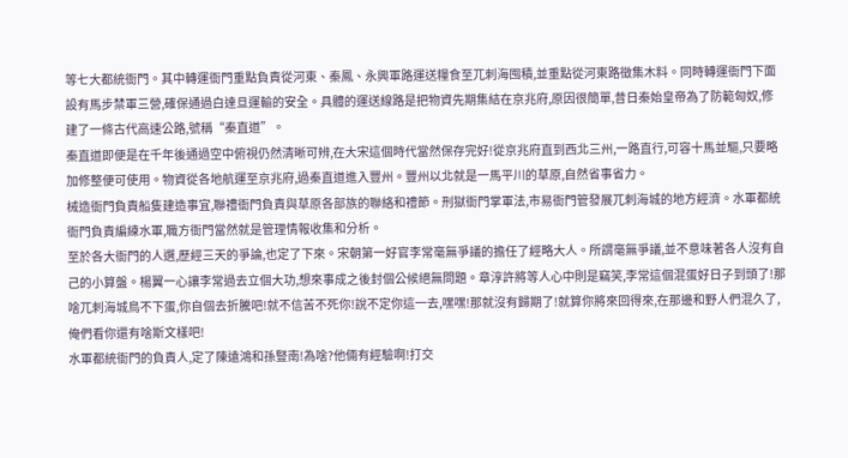等七大都統衙門。其中轉運衙門重點負責從河東、秦鳳、永興軍路運送糧食至兀刺海囤積,並重點從河東路徵集木料。同時轉運衙門下面設有馬步禁軍三營,確保通過白達旦運輸的安全。具體的運送線路是把物資先期集結在京兆府,原因很簡單,昔日秦始皇帝為了防範匈奴,修建了一條古代高速公路,號稱“秦直道”。
秦直道即便是在千年後通過空中俯視仍然清晰可辨,在大宋這個時代當然保存完好!從京兆府直到西北三州,一路直行,可容十馬並驅,只要略加修整便可使用。物資從各地航運至京兆府,過秦直道進入豐州。豐州以北就是一馬平川的草原,自然省事省力。
械造衙門負責船隻建造事宜,聯禮衙門負責與草原各部族的聯絡和禮節。刑獄衙門掌軍法,市易衙門管發展兀刺海城的地方經濟。水軍都統衙門負責編練水軍,職方衙門當然就是管理情報收集和分析。
至於各大衙門的人選,歷經三天的爭論,也定了下來。宋朝第一好官李常毫無爭議的擔任了經略大人。所謂毫無爭議,並不意味著各人沒有自己的小算盤。楊翼一心讓李常過去立個大功,想來事成之後封個公候絕無問題。章淳許將等人心中則是竊笑,李常這個混蛋好日子到頭了!那啥兀刺海城鳥不下蛋,你自個去折騰吧!就不信苦不死你!說不定你這一去,嘿嘿!那就沒有歸期了!就算你將來回得來,在那邊和野人們混久了,俺們看你還有啥斯文樣吧!
水軍都統衙門的負責人,定了陳遠鴻和孫豎南!為啥?他倆有經驗啊!打交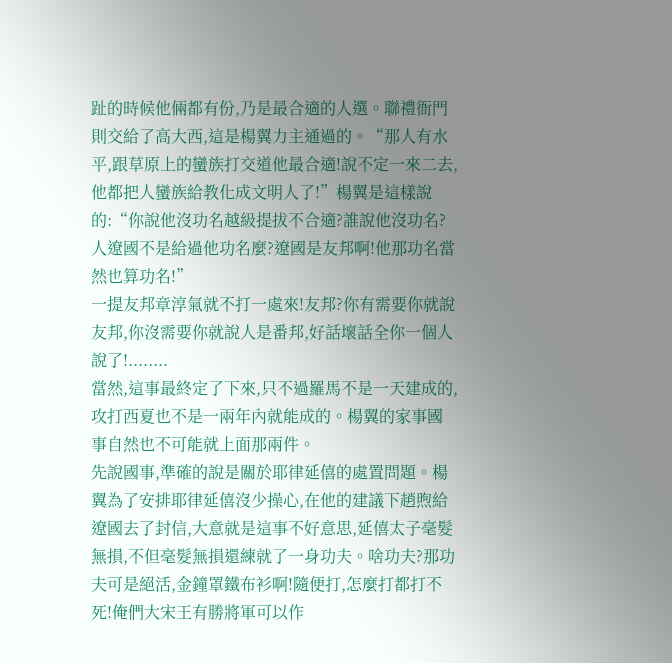趾的時候他倆都有份,乃是最合適的人選。聯禮衙門則交給了高大西,這是楊翼力主通過的。“那人有水平,跟草原上的蠻族打交道他最合適!說不定一來二去,他都把人蠻族給教化成文明人了!”楊翼是這樣說的:“你說他沒功名越級提拔不合適?誰說他沒功名?人遼國不是給過他功名麼?遼國是友邦啊!他那功名當然也算功名!”
一提友邦章淳氣就不打一處來!友邦?你有需要你就說友邦,你沒需要你就說人是番邦,好話壞話全你一個人說了!........
當然,這事最終定了下來,只不過羅馬不是一天建成的,攻打西夏也不是一兩年內就能成的。楊翼的家事國事自然也不可能就上面那兩件。
先說國事,準確的說是關於耶律延僖的處置問題。楊翼為了安排耶律延僖沒少操心,在他的建議下趙煦給遼國去了封信,大意就是這事不好意思,延僖太子毫髮無損,不但毫髮無損還練就了一身功夫。啥功夫?那功夫可是絕活,金鐘罩鐵布衫啊!隨便打,怎麼打都打不死!俺們大宋王有勝將軍可以作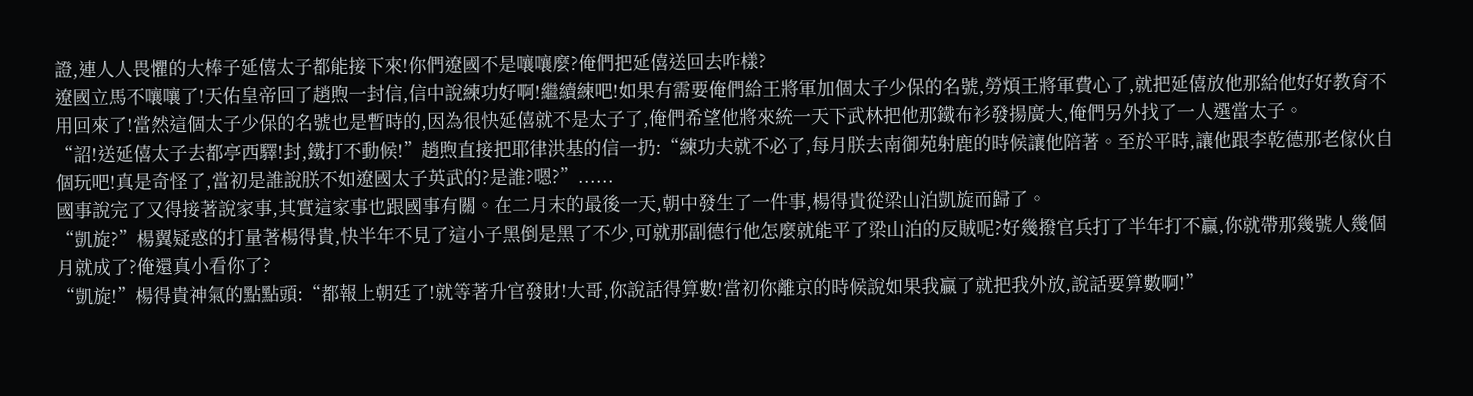證,連人人畏懼的大棒子延僖太子都能接下來!你們遼國不是嚷嚷麼?俺們把延僖送回去咋樣?
遼國立馬不嚷嚷了!天佑皇帝回了趙煦一封信,信中說練功好啊!繼續練吧!如果有需要俺們給王將軍加個太子少保的名號,勞煩王將軍費心了,就把延僖放他那給他好好教育不用回來了!當然這個太子少保的名號也是暫時的,因為很快延僖就不是太子了,俺們希望他將來統一天下武林把他那鐵布衫發揚廣大,俺們另外找了一人選當太子。
“詔!送延僖太子去都亭西驛!封,鐵打不動候!”趙煦直接把耶律洪基的信一扔:“練功夫就不必了,每月朕去南御苑射鹿的時候讓他陪著。至於平時,讓他跟李乾德那老傢伙自個玩吧!真是奇怪了,當初是誰說朕不如遼國太子英武的?是誰?嗯?”......
國事說完了又得接著說家事,其實這家事也跟國事有關。在二月末的最後一天,朝中發生了一件事,楊得貴從梁山泊凱旋而歸了。
“凱旋?”楊翼疑惑的打量著楊得貴,快半年不見了這小子黑倒是黑了不少,可就那副德行他怎麼就能平了梁山泊的反賊呢?好幾撥官兵打了半年打不贏,你就帶那幾號人幾個月就成了?俺還真小看你了?
“凱旋!”楊得貴神氣的點點頭:“都報上朝廷了!就等著升官發財!大哥,你說話得算數!當初你離京的時候說如果我贏了就把我外放,說話要算數啊!”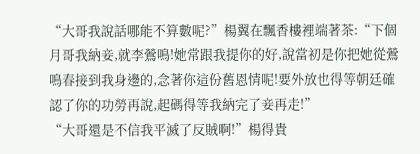“大哥我說話哪能不算數呢?”楊翼在飄香樓裡端著茶:“下個月哥我納妾,就李鶯鳴!她常跟我提你的好,說當初是你把她從鶯鳴春接到我身邊的,念著你這份舊恩情呢!要外放也得等朝廷確認了你的功勞再說,起碼得等我納完了妾再走!”
“大哥還是不信我平滅了反賊啊!”楊得貴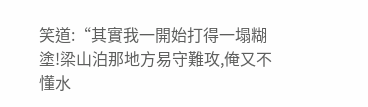笑道:“其實我一開始打得一塌糊塗!梁山泊那地方易守難攻,俺又不懂水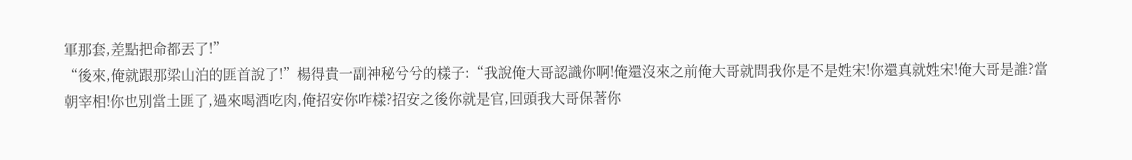軍那套,差點把命都丟了!”
“後來,俺就跟那梁山泊的匪首說了!”楊得貴一副神秘兮兮的樣子:“我說俺大哥認識你啊!俺還沒來之前俺大哥就問我你是不是姓宋!你還真就姓宋!俺大哥是誰?當朝宰相!你也別當土匪了,過來喝酒吃肉,俺招安你咋樣?招安之後你就是官,回頭我大哥保著你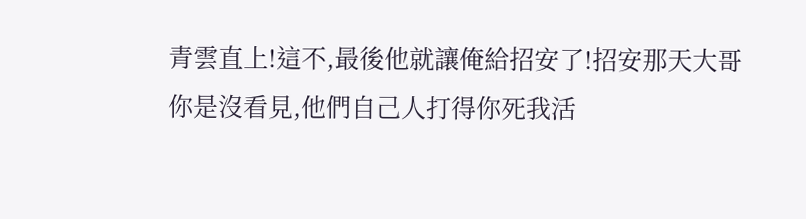青雲直上!這不,最後他就讓俺給招安了!招安那天大哥你是沒看見,他們自己人打得你死我活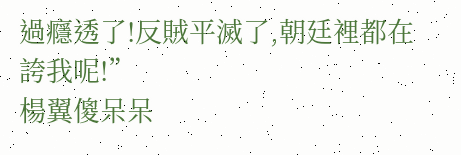過癮透了!反賊平滅了,朝廷裡都在誇我呢!”
楊翼傻呆呆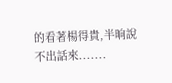的看著楊得貴,半晌說不出話來.......